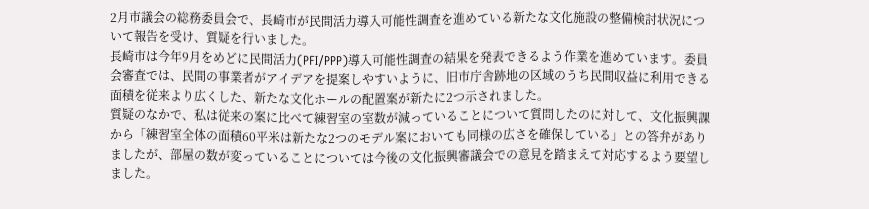2月市議会の総務委員会で、長崎市が民間活力導入可能性調査を進めている新たな文化施設の整備検討状況について報告を受け、質疑を行いました。
長崎市は今年9月をめどに民間活力(PFI/PPP)導入可能性調査の結果を発表できるよう作業を進めています。委員会審査では、民間の事業者がアイデアを提案しやすいように、旧市庁舎跡地の区域のうち民間収益に利用できる面積を従来より広くした、新たな文化ホールの配置案が新たに2つ示されました。
質疑のなかで、私は従来の案に比べて練習室の室数が減っていることについて質問したのに対して、文化振興課から「練習室全体の面積60平米は新たな2つのモデル案においても同様の広さを確保している」との答弁がありましたが、部屋の数が変っていることについては今後の文化振興審議会での意見を踏まえて対応するよう要望しました。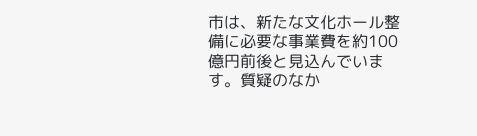市は、新たな文化ホール整備に必要な事業費を約100億円前後と見込んでいます。質疑のなか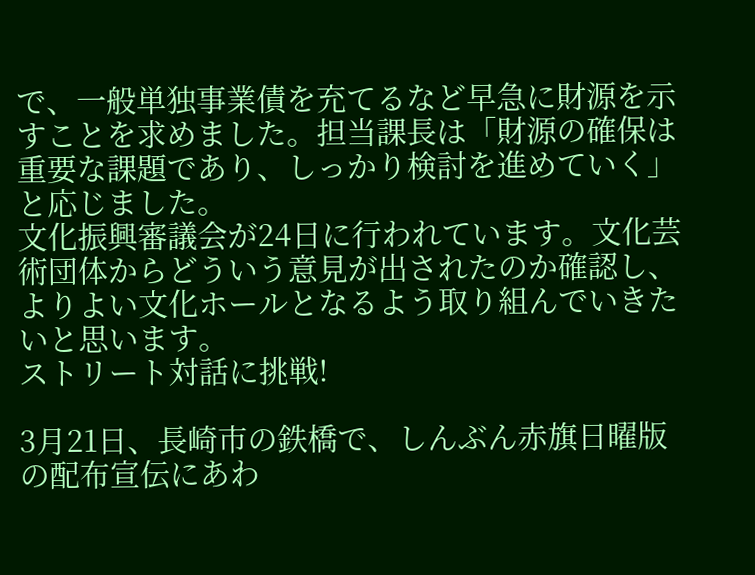で、一般単独事業債を充てるなど早急に財源を示すことを求めました。担当課長は「財源の確保は重要な課題であり、しっかり検討を進めていく」と応じました。
文化振興審議会が24日に行われています。文化芸術団体からどういう意見が出されたのか確認し、よりよい文化ホールとなるよう取り組んでいきたいと思います。
ストリート対話に挑戦!

3月21日、長崎市の鉄橋で、しんぶん赤旗日曜版の配布宣伝にあわ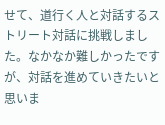せて、道行く人と対話するストリート対話に挑戦しました。なかなか難しかったですが、対話を進めていきたいと思いま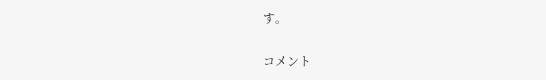す。


コメント